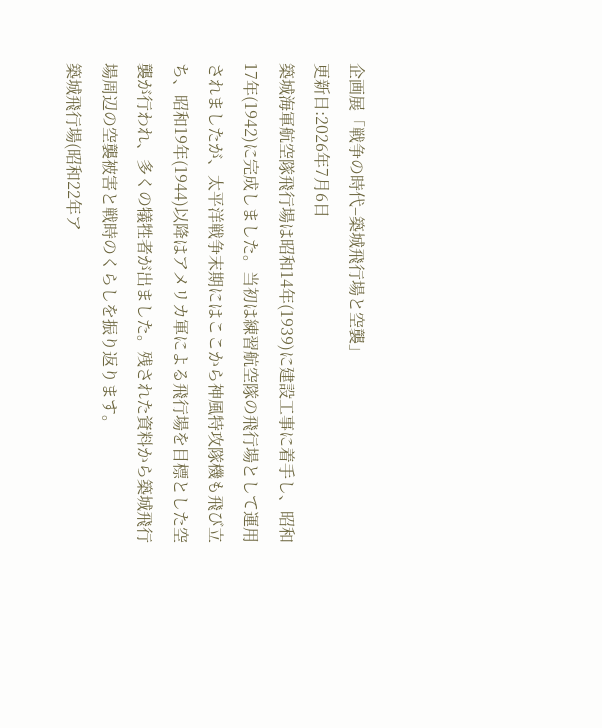企画展「戦争の時代–築城飛行場と空襲」
更新日:2026年7月6日
築城海軍航空隊飛行場は昭和14年(1939)に建設工事に着手し、昭和17年(1942)に完成しました。当初は練習航空隊の飛行場として運用されましたが、太平洋戦争末期にはここから神風特攻隊機も飛び立ち、昭和19年(1944)以降はアメリカ軍による飛行場を目標とした空襲が行われ、多くの犠牲者が出ました。残された資料から築城飛行場周辺の空襲被害と戦時のくらしを振り返ります。
築城飛行場(昭和22年ア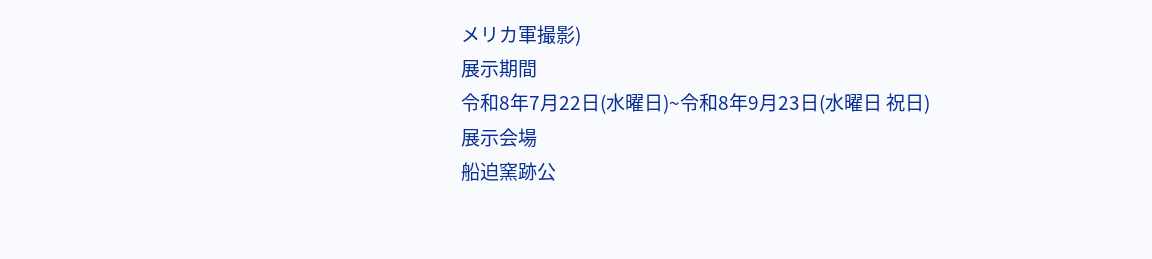メリカ軍撮影)
展示期間
令和8年7月22日(水曜日)~令和8年9月23日(水曜日 祝日)
展示会場
船迫窯跡公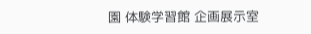園 体験学習館 企画展示室